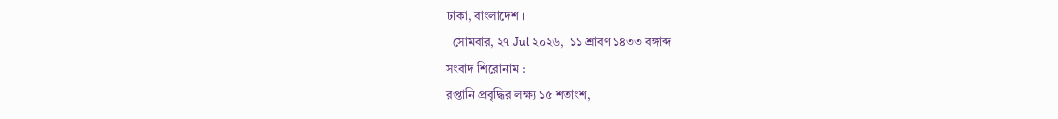ঢাকা, বাংলাদেশ ।
  সোমবার, ২৭ Jul ২০২৬,  ১১ শ্রাবণ ১৪৩৩ বঙ্গাব্দ
সংবাদ শিরোনাম :
রপ্তানি প্রবৃদ্ধির লক্ষ্য ১৫ শতাংশ,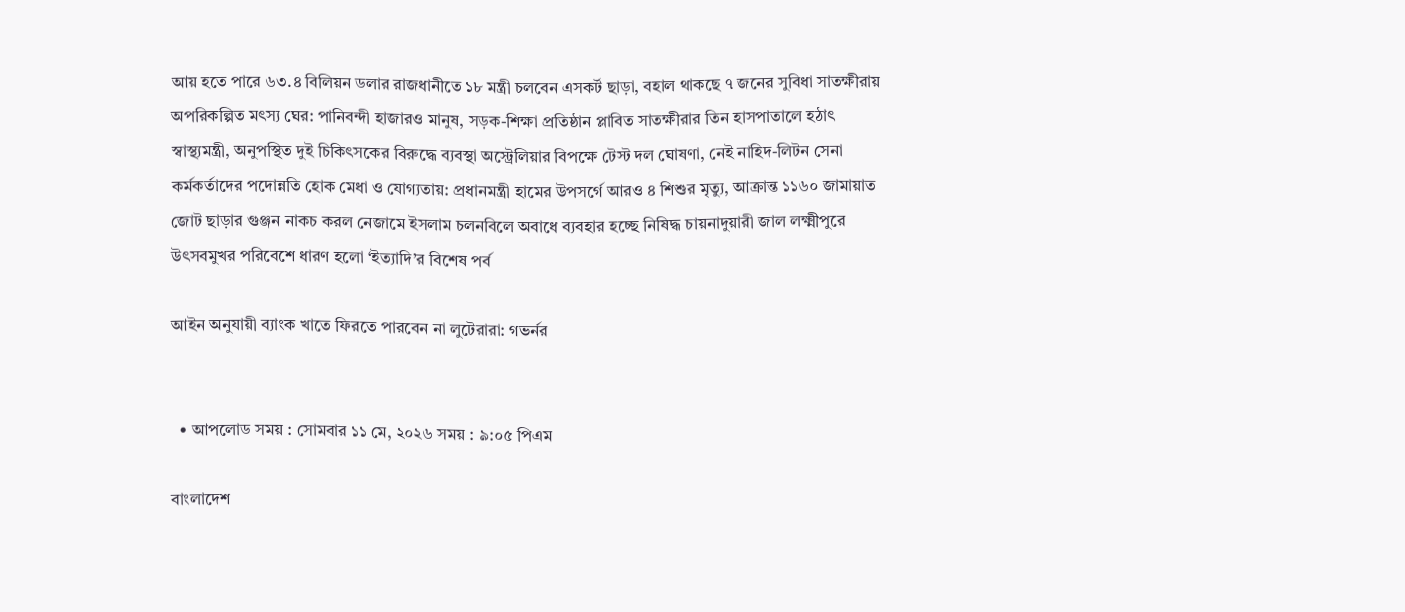আয় হতে পারে ৬৩.৪ বিলিয়ন ডলার রাজধানীতে ১৮ মন্ত্রী চলবেন এসকর্ট ছাড়া, বহাল থাকছে ৭ জনের সুবিধা সাতক্ষীরায় অপরিকল্পিত মৎস্য ঘের: পানিবন্দী হাজারও মানুষ, সড়ক-শিক্ষা প্রতিষ্ঠান প্লাবিত সাতক্ষীরার তিন হাসপাতালে হঠাৎ স্বাস্থ্যমন্ত্রী, অনুপস্থিত দুই চিকিৎসকের বিরুদ্ধে ব্যবস্থা অস্ট্রেলিয়ার বিপক্ষে টেস্ট দল ঘোষণা, নেই নাহিদ-লিটন সেনা কর্মকর্তাদের পদোন্নতি হোক মেধা ও যোগ্যতায়: প্রধানমন্ত্রী হামের উপসর্গে আরও ৪ শিশুর মৃত্যু, আক্রান্ত ১১৬০ জামায়াত জোট ছাড়ার গুঞ্জন নাকচ করল নেজামে ইসলাম চলনবিলে অবাধে ব্যবহার হচ্ছে নিষিদ্ধ চায়নাদুয়ারী জাল লক্ষ্মীপুরে উৎসবমুখর পরিবেশে ধারণ হলো ‘ইত্যাদি’র বিশেষ পর্ব

আইন অনুযায়ী ব্যাংক খাতে ফিরতে পারবেন না লুটেরারা: গভর্নর


  • আপলোড সময় : সোমবার ১১ মে, ২০২৬ সময় : ৯:০৫ পিএম

বাংলাদেশ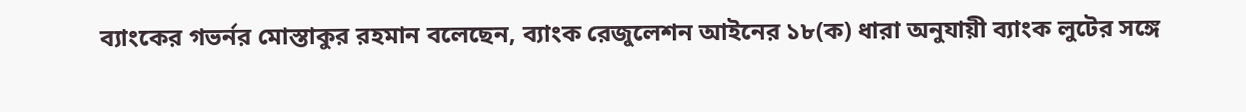ব্যাংকের গভর্নর মোস্তাকুর রহমান বলেছেন, ব্যাংক রেজুলেশন আইনের ১৮(ক) ধারা অনুযায়ী ব্যাংক লুটের সঙ্গে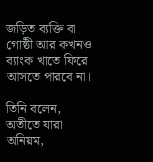জড়িত ব্যক্তি বা গোষ্ঠী আর কখনও ব্যাংক খাতে ফিরে আসতে পারবে না।

তিনি বলেন, অতীতে যারা অনিয়ম,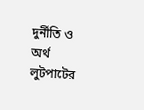দুর্নীতি ও অর্থ লুটপাটের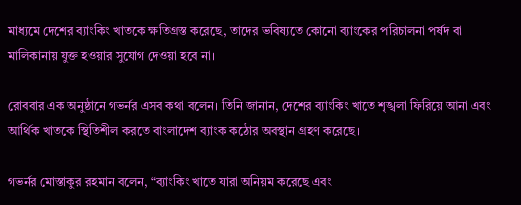মাধ্যমে দেশের ব্যাংকিং খাতকে ক্ষতিগ্রস্ত করেছে, তাদের ভবিষ্যতে কোনো ব্যাংকের পরিচালনা পর্ষদ বা মালিকানায় যুক্ত হওয়ার সুযোগ দেওয়া হবে না।

রোববার এক অনুষ্ঠানে গভর্নর এসব কথা বলেন। তিনি জানান, দেশের ব্যাংকিং খাতে শৃঙ্খলা ফিরিয়ে আনা এবং আর্থিক খাতকে স্থিতিশীল করতে বাংলাদেশ ব্যাংক কঠোর অবস্থান গ্রহণ করেছে।

গভর্নর মোস্তাকুর রহমান বলেন, “ব্যাংকিং খাতে যারা অনিয়ম করেছে এবং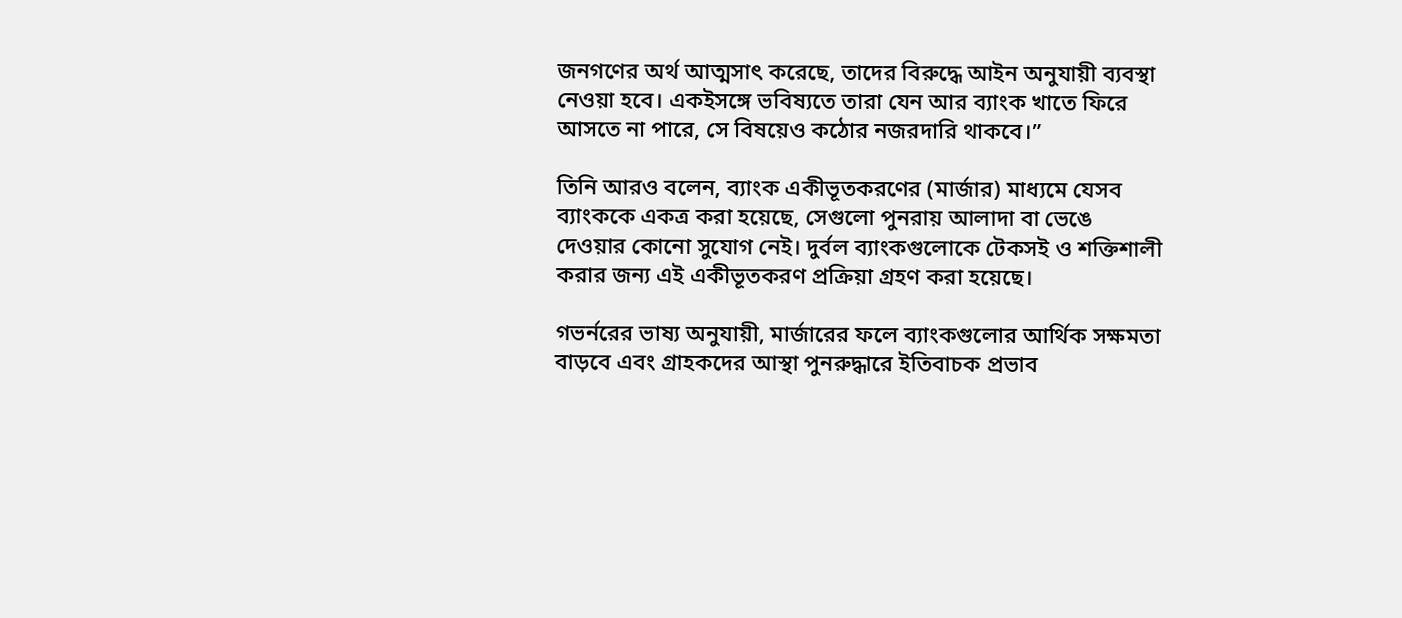জনগণের অর্থ আত্মসাৎ করেছে, তাদের বিরুদ্ধে আইন অনুযায়ী ব্যবস্থা নেওয়া হবে। একইসঙ্গে ভবিষ্যতে তারা যেন আর ব্যাংক খাতে ফিরে আসতে না পারে, সে বিষয়েও কঠোর নজরদারি থাকবে।”

তিনি আরও বলেন, ব্যাংক একীভূতকরণের (মার্জার) মাধ্যমে যেসব ব্যাংককে একত্র করা হয়েছে, সেগুলো পুনরায় আলাদা বা ভেঙে দেওয়ার কোনো সুযোগ নেই। দুর্বল ব্যাংকগুলোকে টেকসই ও শক্তিশালী করার জন্য এই একীভূতকরণ প্রক্রিয়া গ্রহণ করা হয়েছে।

গভর্নরের ভাষ্য অনুযায়ী, মার্জারের ফলে ব্যাংকগুলোর আর্থিক সক্ষমতা বাড়বে এবং গ্রাহকদের আস্থা পুনরুদ্ধারে ইতিবাচক প্রভাব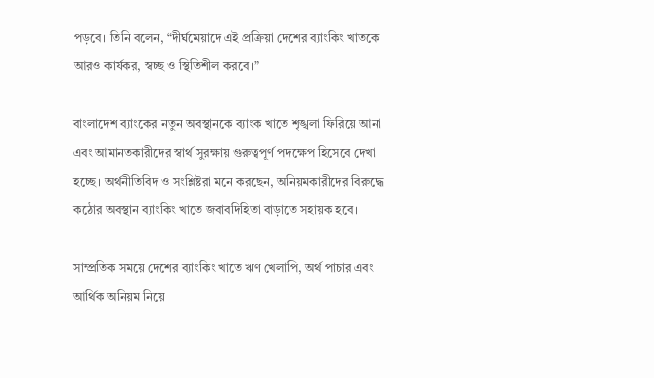পড়বে। তিনি বলেন, “দীর্ঘমেয়াদে এই প্রক্রিয়া দেশের ব্যাংকিং খাতকে আরও কার্যকর, স্বচ্ছ ও স্থিতিশীল করবে।”

বাংলাদেশ ব্যাংকের নতুন অবস্থানকে ব্যাংক খাতে শৃঙ্খলা ফিরিয়ে আনা এবং আমানতকারীদের স্বার্থ সুরক্ষায় গুরুত্বপূর্ণ পদক্ষেপ হিসেবে দেখা হচ্ছে। অর্থনীতিবিদ ও সংশ্লিষ্টরা মনে করছেন, অনিয়মকারীদের বিরুদ্ধে কঠোর অবস্থান ব্যাংকিং খাতে জবাবদিহিতা বাড়াতে সহায়ক হবে।

সাম্প্রতিক সময়ে দেশের ব্যাংকিং খাতে ঋণ খেলাপি, অর্থ পাচার এবং আর্থিক অনিয়ম নিয়ে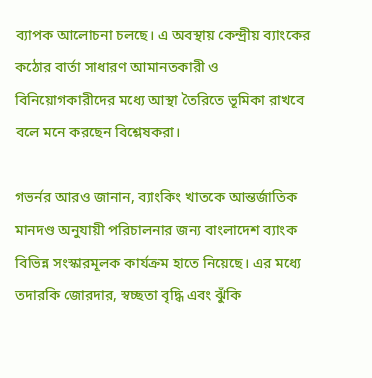ব্যাপক আলোচনা চলছে। এ অবস্থায় কেন্দ্রীয় ব্যাংকের কঠোর বার্তা সাধারণ আমানতকারী ও বিনিয়োগকারীদের মধ্যে আস্থা তৈরিতে ভূমিকা রাখবে বলে মনে করছেন বিশ্লেষকরা।

গভর্নর আরও জানান, ব্যাংকিং খাতকে আন্তর্জাতিক মানদণ্ড অনুযায়ী পরিচালনার জন্য বাংলাদেশ ব্যাংক বিভিন্ন সংস্কারমূলক কার্যক্রম হাতে নিয়েছে। এর মধ্যে তদারকি জোরদার, স্বচ্ছতা বৃদ্ধি এবং ঝুঁকি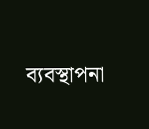ব্যবস্থাপনা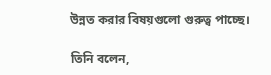উন্নত করার বিষয়গুলো গুরুত্ব পাচ্ছে।

তিনি বলেন,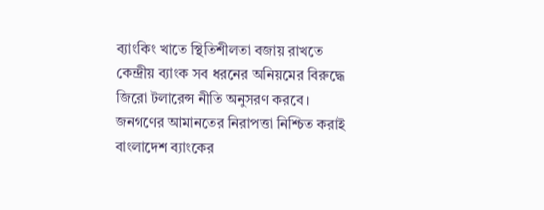ব্যাংকিং খাতে স্থিতিশীলতা বজায় রাখতে কেন্দ্রীয় ব্যাংক সব ধরনের অনিয়মের বিরুদ্ধে জিরো টলারেন্স নীতি অনুসরণ করবে। জনগণের আমানতের নিরাপত্তা নিশ্চিত করাই বাংলাদেশ ব্যাংকের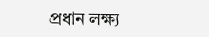প্রধান লক্ষ্য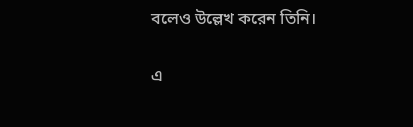বলেও উল্লেখ করেন তিনি।


এ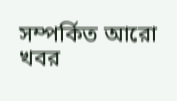সম্পর্কিত আরো খবর